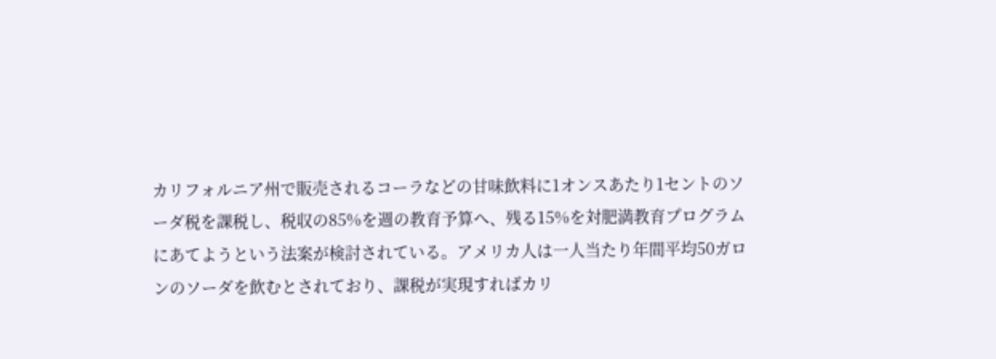カリフォルニア州で販売されるコーラなどの甘味飲料に1オンスあたり1セントのソーダ税を課税し、税収の85%を週の教育予算へ、残る15%を対肥満教育プログラムにあてようという法案が検討されている。アメリカ人は一人当たり年間平均50ガロンのソーダを飲むとされており、課税が実現すればカリ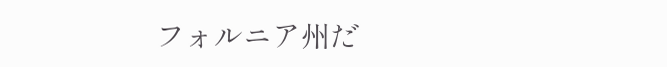フォルニア州だ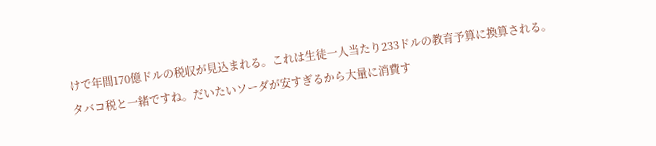けで年間170億ドルの税収が見込まれる。これは生徒一人当たり233ドルの教育予算に換算される。
タバコ税と一緒ですね。だいたいソーダが安すぎるから大量に消費す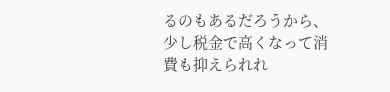るのもあるだろうから、少し税金で高くなって消費も抑えられれ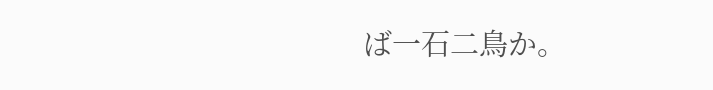ば一石二鳥か。